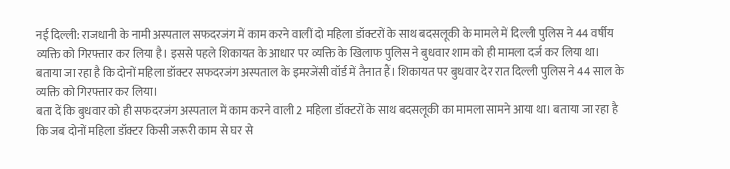नई दिल्ली: राजधानी के नामी अस्पताल सफदरजंग में काम करने वालीं दो महिला डॉक्टरों के साथ बदसलूकी के मामले में दिल्ली पुलिस ने 44 वर्षीय व्यक्ति को गिरफ्तार कर लिया है। इससे पहले शिकायत के आधार पर व्यक्ति के खिलाफ पुलिस ने बुधवार शाम को ही मामला दर्ज कर लिया था। बताया जा रहा है कि दोनों महिला डॉक्टर सफदरजंग अस्पताल के इमरजेंसी वॉर्ड में तैनात हैं। शिकायत पर बुधवार देर रात दिल्ली पुलिस ने 44 साल के व्यक्ति को गिरफ्तार कर लिया।
बता दें कि बुधवार को ही सफदरजंग अस्पताल में काम करने वाली 2 महिला डॉक्टरों के साथ बदसलूकी का मामला सामने आया था। बताया जा रहा है कि जब दोनों महिला डॉक्टर किसी जरूरी काम से घर से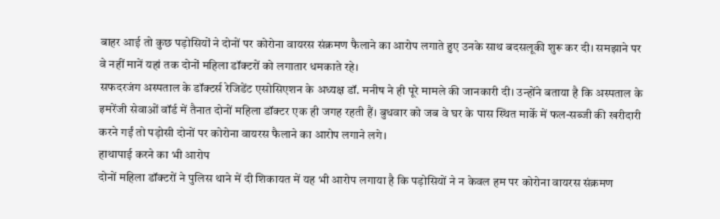बाहर आई तो कुछ पड़ोसियों ने दोनों पर कोरोना वायरस संक्रमण फैलाने का आरोप लगाते हुए उनके साथ बदसलूकी शुरू कर दी। समझाने पर वे नहीं मानें यहां तक दोनों महिला डॉक्टरों को लगातार धमकाते रहे।
सफदरजंग अस्पताल के डॉक्टर्स रेजिडेंट एसोसिएशन के अध्यक्ष डॉ. मनीष ने ही पूरे मामले की जानकारी दी। उन्होंने बताया है कि अस्पताल के इमरेंजी सेवाओं वॉर्ड में तैनात दोनों महिला डॉक्टर एक ही जगह रहती हैं। बुधवार को जब वे घर के पास स्थित मार्के में फल-सब्जी की खरीदारी करने गईं तो पड़ोसी दोनों पर कोरोना वायरस फैलाने का आरोप लगाने लगे।
हाथापाई करने का भी आरोप
दोनों महिला डॉक्टरों ने पुलिस थाने में दी शिकायत में यह भी आरोप लगाया है कि पड़ोसियों ने न केवल हम पर कोरोना वायरस संक्रमण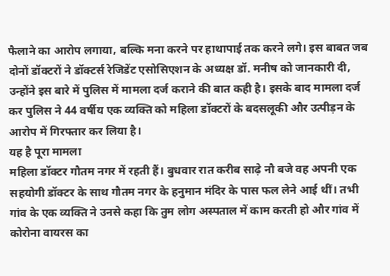फैलाने का आरोप लगाया, बल्कि मना करने पर हाथापाई तक करने लगे। इस बाबत जब दोनों डॉक्टरों ने डॉक्टर्स रेजिडेंट एसोसिएशन के अध्यक्ष डॉ. मनीष को जानकारी दी, उन्होंने इस बारे में पुलिस में मामला दर्ज कराने की बात कही है। इसके बाद मामला दर्ज कर पुलिस ने 44 वर्षीय एक व्यक्ति को महिला डॉक्टरों के बदसलूकी और उत्पीड़न के आरोप में गिरफ्तार कर लिया है।
यह है पूरा मामला
महिला डॉक्टर गौतम नगर में रहती हैं। बुधवार रात करीब साढ़े नौ बजे वह अपनी एक सहयोगी डॉक्टर के साथ गौतम नगर के हनुमान मंदिर के पास फल लेने आई थीं। तभी गांव के एक व्यक्ति ने उनसे कहा कि तुम लोग अस्पताल में काम करती हो और गांव में कोरोना वायरस का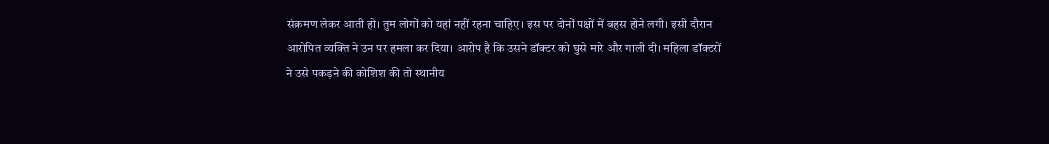संक्रमण लेकर आती हो। तुम लोगों को यहां नहीं रहना चाहिए। इस पर दोनों पक्षों में बहस होने लगी। इसी दौरान आरोपित व्यक्ति ने उन पर हमला कर दिया। आरोप है कि उसने डॉक्टर को घुसे मारे और गाली दी। महिला डॉक्टरों ने उसे पकड़ने की कोशिश की तो स्थानीय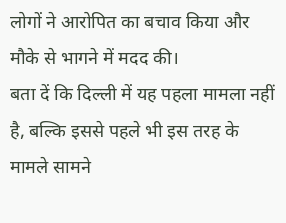लोगों ने आरोपित का बचाव किया और मौके से भागने में मदद की।
बता दें कि दिल्ली में यह पहला मामला नहीं है, बल्कि इससे पहले भी इस तरह के मामले सामने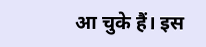आ चुके हैं। इस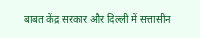बाबत केंद्र सरकार और दिल्ली में सत्तासीन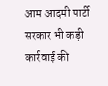आम आदमी पार्टी सरकार भी कड़ी कार्रवाई की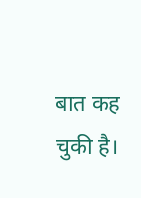बात कह चुकी है।